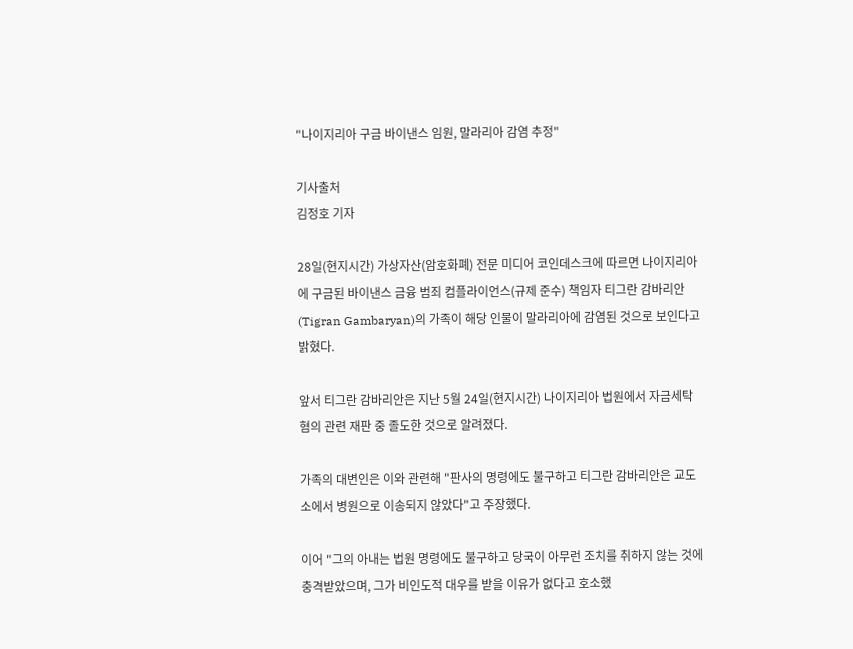"나이지리아 구금 바이낸스 임원, 말라리아 감염 추정"

기사출처
김정호 기자

28일(현지시간) 가상자산(암호화폐) 전문 미디어 코인데스크에 따르면 나이지리아에 구금된 바이낸스 금융 범죄 컴플라이언스(규제 준수) 책임자 티그란 감바리안(Tigran Gambaryan)의 가족이 해당 인물이 말라리아에 감염된 것으로 보인다고 밝혔다.

앞서 티그란 감바리안은 지난 5월 24일(현지시간) 나이지리아 법원에서 자금세탁 혐의 관련 재판 중 졸도한 것으로 알려졌다.

가족의 대변인은 이와 관련해 "판사의 명령에도 불구하고 티그란 감바리안은 교도소에서 병원으로 이송되지 않았다"고 주장했다.

이어 "그의 아내는 법원 명령에도 불구하고 당국이 아무런 조치를 취하지 않는 것에 충격받았으며, 그가 비인도적 대우를 받을 이유가 없다고 호소했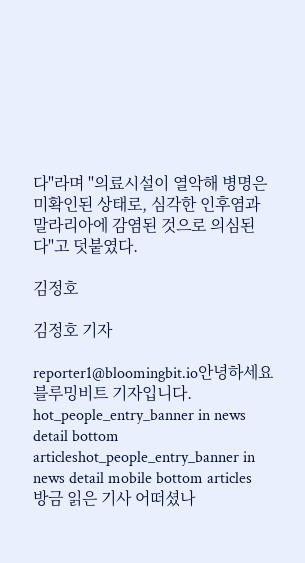다"라며 "의료시설이 열악해 병명은 미확인된 상태로, 심각한 인후염과 말라리아에 감염된 것으로 의심된다"고 덧붙였다.

김정호

김정호 기자

reporter1@bloomingbit.io안녕하세요 블루밍비트 기자입니다.
hot_people_entry_banner in news detail bottom articleshot_people_entry_banner in news detail mobile bottom articles
방금 읽은 기사 어떠셨나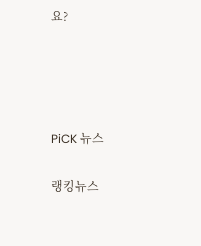요?




PiCK 뉴스

랭킹뉴스